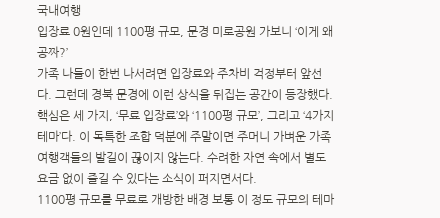국내여행
입장료 0원인데 1100평 규모, 문경 미로공원 가보니 ‘이게 왜 공짜?’
가족 나들이 한번 나서려면 입장료와 주차비 걱정부터 앞선다. 그런데 경북 문경에 이런 상식을 뒤집는 공간이 등장했다. 핵심은 세 가지, ‘무료 입장료’와 ‘1100평 규모’, 그리고 ‘4가지 테마’다. 이 독특한 조합 덕분에 주말이면 주머니 가벼운 가족 여행객들의 발길이 끊이지 않는다. 수려한 자연 속에서 별도 요금 없이 즐길 수 있다는 소식이 퍼지면서다.
1100평 규모를 무료로 개방한 배경 보통 이 정도 규모의 테마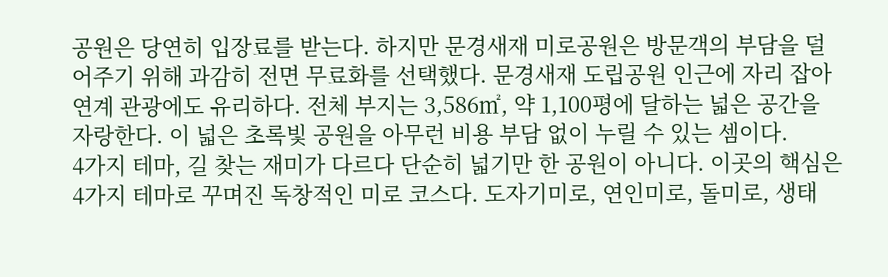공원은 당연히 입장료를 받는다. 하지만 문경새재 미로공원은 방문객의 부담을 덜어주기 위해 과감히 전면 무료화를 선택했다. 문경새재 도립공원 인근에 자리 잡아 연계 관광에도 유리하다. 전체 부지는 3,586㎡, 약 1,100평에 달하는 넓은 공간을 자랑한다. 이 넓은 초록빛 공원을 아무런 비용 부담 없이 누릴 수 있는 셈이다.
4가지 테마, 길 찾는 재미가 다르다 단순히 넓기만 한 공원이 아니다. 이곳의 핵심은 4가지 테마로 꾸며진 독창적인 미로 코스다. 도자기미로, 연인미로, 돌미로, 생태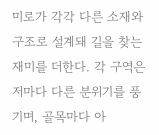미로가 각각 다른 소재와 구조로 설계돼 길을 찾는 재미를 더한다. 각 구역은 저마다 다른 분위기를 풍기며, 골목마다 아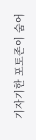기자기한 포토존이 숨어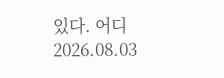있다. 어디
2026.08.03